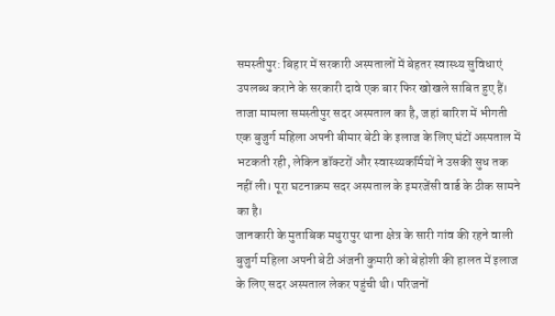समस्तीपुर: बिहार में सरकारी अस्पतालों में बेहतर स्वास्थ्य सुविधाएं उपलब्ध कराने के सरकारी दावे एक बार फिर खोखले साबित हुए हैं। ताजा मामला समस्तीपुर सदर अस्पताल का है, जहां बारिश में भीगती एक बुजुर्ग महिला अपनी बीमार बेटी के इलाज के लिए घंटों अस्पताल में भटकती रही, लेकिन डॉक्टरों और स्वास्थ्यकर्मियों ने उसकी सुध तक नहीं ली। पूरा घटनाक्रम सदर अस्पताल के इमरजेंसी वार्ड के ठीक सामने का है।
जानकारी के मुताबिक मथुरापुर थाना क्षेत्र के सारी गांव की रहने वाली बुजुर्ग महिला अपनी बेटी अंजनी कुमारी को बेहोशी की हालत में इलाज के लिए सदर अस्पताल लेकर पहुंची थी। परिजनों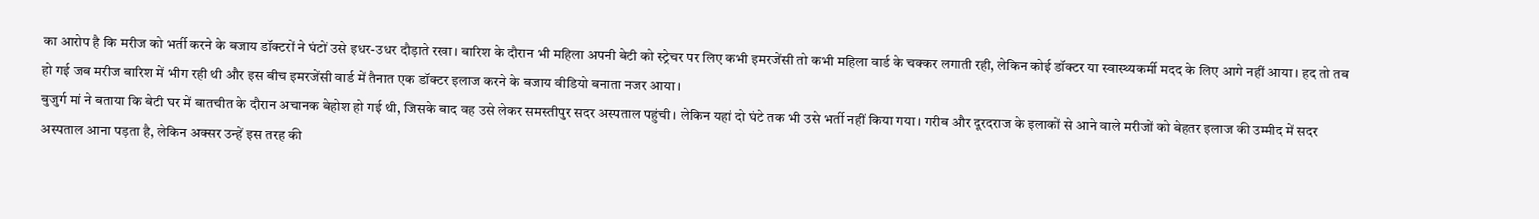का आरोप है कि मरीज को भर्ती करने के बजाय डॉक्टरों ने घंटों उसे इधर-उधर दौड़ाते रखा। बारिश के दौरान भी महिला अपनी बेटी को स्ट्रेचर पर लिए कभी इमरजेंसी तो कभी महिला वार्ड के चक्कर लगाती रही, लेकिन कोई डॉक्टर या स्वास्थ्यकर्मी मदद के लिए आगे नहीं आया। हद तो तब हो गई जब मरीज बारिश में भीग रही थी और इस बीच इमरजेंसी वार्ड में तैनात एक डॉक्टर इलाज करने के बजाय वीडियो बनाता नजर आया।
बुजुर्ग मां ने बताया कि बेटी घर में बातचीत के दौरान अचानक बेहोश हो गई थी, जिसके बाद वह उसे लेकर समस्तीपुर सदर अस्पताल पहुंची। लेकिन यहां दो घंटे तक भी उसे भर्ती नहीं किया गया। गरीब और दूरदराज के इलाकों से आने वाले मरीजों को बेहतर इलाज की उम्मीद में सदर अस्पताल आना पड़ता है, लेकिन अक्सर उन्हें इस तरह की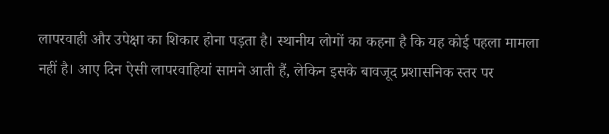लापरवाही और उपेक्षा का शिकार होना पड़ता है। स्थानीय लोगों का कहना है कि यह कोई पहला मामला नहीं है। आए दिन ऐसी लापरवाहियां सामने आती हैं, लेकिन इसके बावजूद प्रशासनिक स्तर पर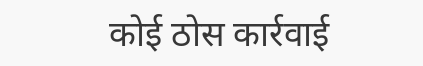कोई ठोस कार्रवाई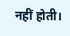नहीं होती।